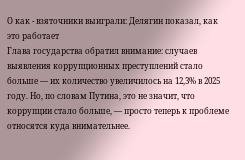О как - взяточники выиграли: Делягин показал, как это работает
Глава государства обратил внимание: случаев выявления коррупционных преступлений стало больше — их количество увеличилось на 12,3% в 2025 году. Но, по словам Путина, это не значит, что коррупции стало больше, — просто теперь к проблеме относятся куда внимательнее.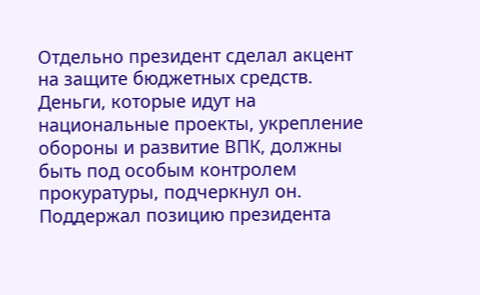Отдельно президент сделал акцент на защите бюджетных средств. Деньги, которые идут на национальные проекты, укрепление обороны и развитие ВПК, должны быть под особым контролем прокуратуры, подчеркнул он.
Поддержал позицию президента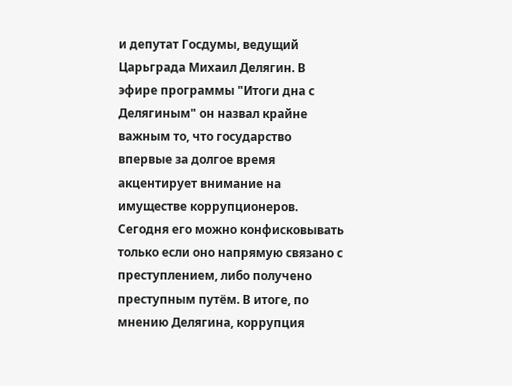и депутат Госдумы, ведущий Царьграда Михаил Делягин. В эфире программы "Итоги дна с Делягиным" он назвал крайне важным то, что государство впервые за долгое время акцентирует внимание на имуществе коррупционеров. Сегодня его можно конфисковывать только если оно напрямую связано с преступлением, либо получено преступным путём. В итоге, по мнению Делягина, коррупция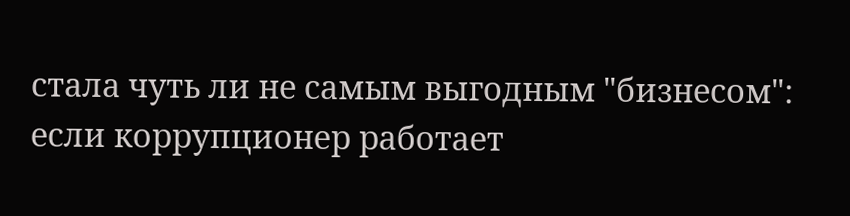стала чуть ли не самым выгодным "бизнесом": если коррупционер работает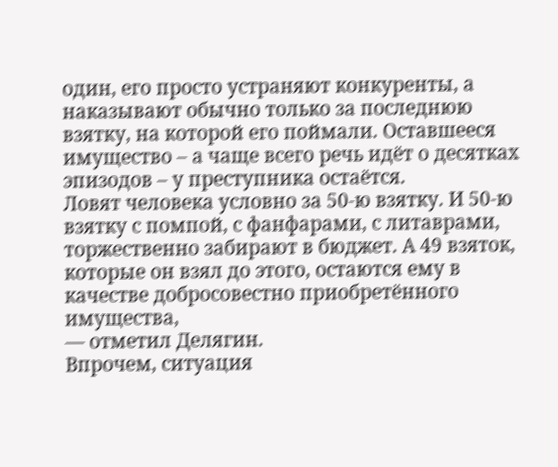один, его просто устраняют конкуренты, а наказывают обычно только за последнюю взятку, на которой его поймали. Оставшееся имущество – а чаще всего речь идёт о десятках эпизодов – у преступника остаётся.
Ловят человека условно за 50-ю взятку. И 50-ю взятку с помпой, с фанфарами, с литаврами, торжественно забирают в бюджет. А 49 взяток, которые он взял до этого, остаются ему в качестве добросовестно приобретённого имущества,
— отметил Делягин.
Впрочем, ситуация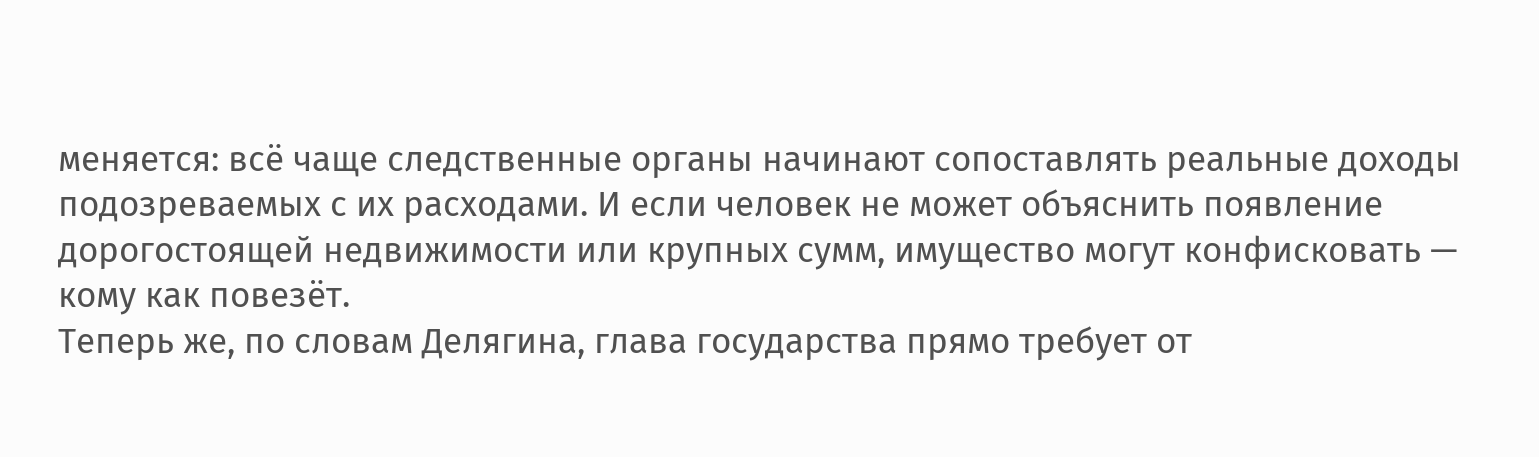меняется: всё чаще следственные органы начинают сопоставлять реальные доходы подозреваемых с их расходами. И если человек не может объяснить появление дорогостоящей недвижимости или крупных сумм, имущество могут конфисковать — кому как повезёт.
Теперь же, по словам Делягина, глава государства прямо требует от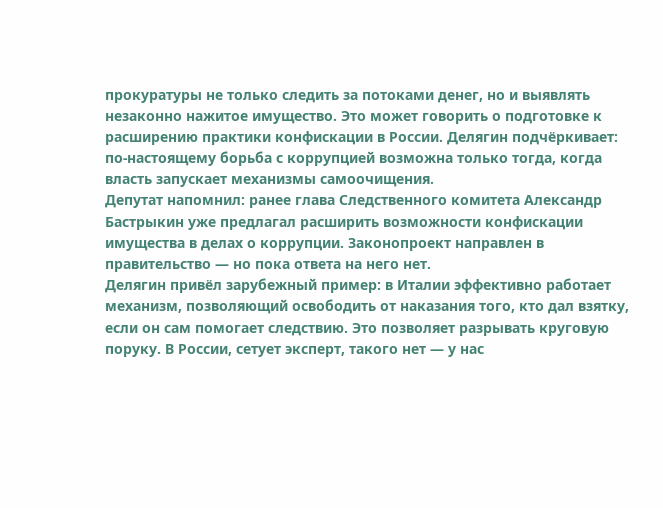прокуратуры не только следить за потоками денег, но и выявлять незаконно нажитое имущество. Это может говорить о подготовке к расширению практики конфискации в России. Делягин подчёркивает: по-настоящему борьба с коррупцией возможна только тогда, когда власть запускает механизмы самоочищения.
Депутат напомнил: ранее глава Следственного комитета Александр Бастрыкин уже предлагал расширить возможности конфискации имущества в делах о коррупции. Законопроект направлен в правительство — но пока ответа на него нет.
Делягин привёл зарубежный пример: в Италии эффективно работает механизм, позволяющий освободить от наказания того, кто дал взятку, если он сам помогает следствию. Это позволяет разрывать круговую поруку. В России, сетует эксперт, такого нет — у нас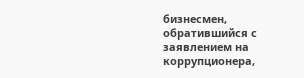бизнесмен, обратившийся с заявлением на коррупционера,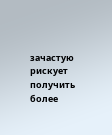зачастую рискует получить более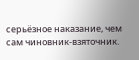серьёзное наказание, чем сам чиновник-взяточник.